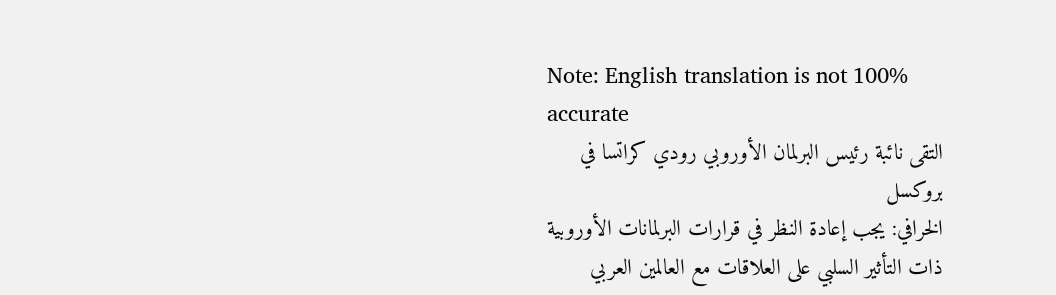Note: English translation is not 100% accurate
التقى نائبة رئيس البرلمان الأوروبي رودي كراتسا في بروكسل
الخرافي: يجب إعادة النظر في قرارات البرلمانات الأوروبية ذات التأثير السلبي على العلاقات مع العالمين العربي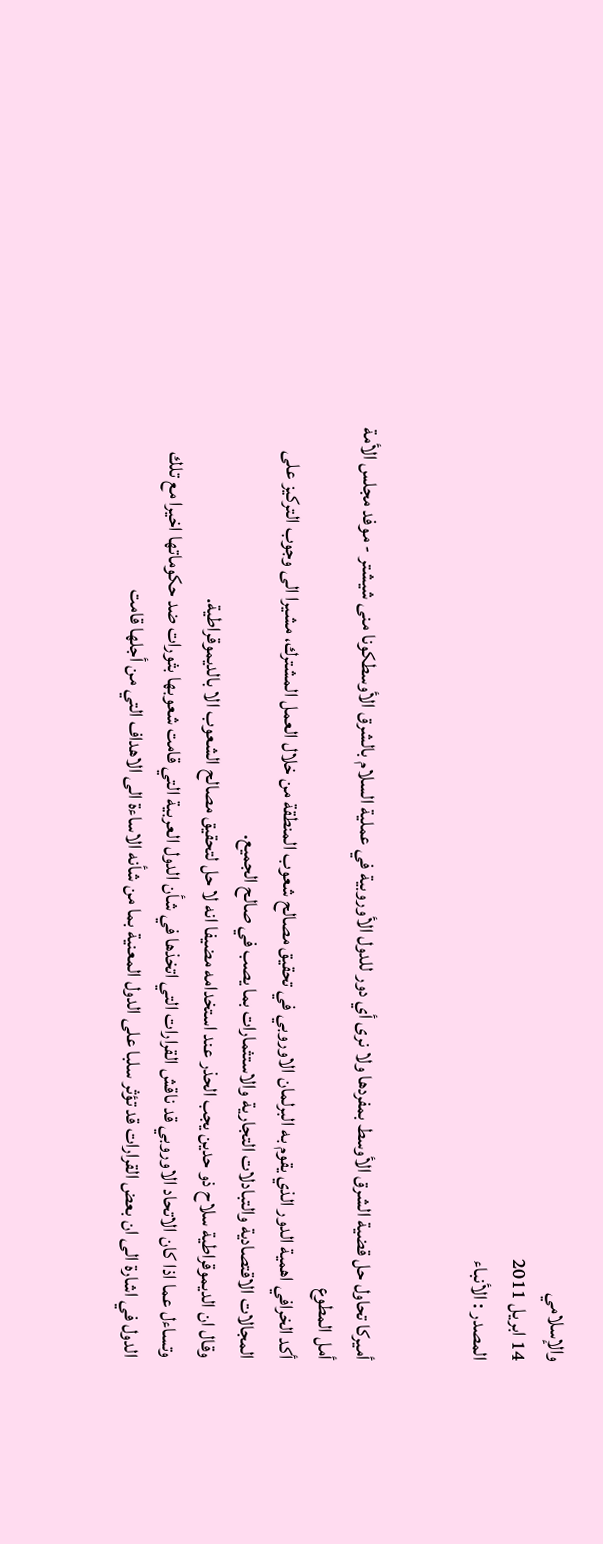والإسلامي
14 ابريل 2011
المصدر : الأنباء


أميركا تحاول حل قضية الشرق الأوسط بمفردها ولا نرى أي دور للدول الأوروبية في عملية السلام بالشرق الأوسطكونا منى شيشتر - موفد مجلس الأمة أمل المطوع
أكد الخرافي اهمية الدور الذي يقوم به البرلمان الاوروبي في تحقيق مصالح شعوب المنطقة من خلال العمل المشترك، مشيرا الى وجوب التركيز على المجالات الاقتصادية والتبادلات التجارية والاستثمارات بما يصب في صالح الجميع.
وقال ان الديموقراطية سلاح ذو حدين يجب الحذر عند استخدامه مضيفا انه لا حل لتحقيق مصالح الشعوب الا بالديموقراطية.
وتساءل عما اذا كان الاتحاد الاوروبي قد ناقش القرارات التي اتخذها في شأن الدول العربية التي قامت شعوبها بثورات ضد حكوماتها اخيرا مع تلك الدول في اشارة الى ان بعض القرارات قد تؤثر سلبا على الدول المعنية بما من شأنه الاساءة الى الاهداف التي من أجلها قامت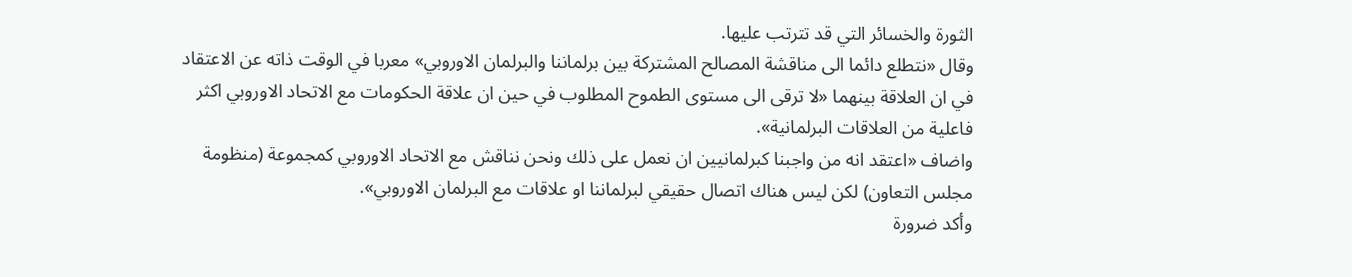الثورة والخسائر التي قد تترتب عليها.
وقال «نتطلع دائما الى مناقشة المصالح المشتركة بين برلماننا والبرلمان الاوروبي» معربا في الوقت ذاته عن الاعتقاد في ان العلاقة بينهما «لا ترقى الى مستوى الطموح المطلوب في حين ان علاقة الحكومات مع الاتحاد الاوروبي اكثر فاعلية من العلاقات البرلمانية».
واضاف «اعتقد انه من واجبنا كبرلمانيين ان نعمل على ذلك ونحن نناقش مع الاتحاد الاوروبي كمجموعة (منظومة مجلس التعاون) لكن ليس هناك اتصال حقيقي لبرلماننا او علاقات مع البرلمان الاوروبي».
وأكد ضرورة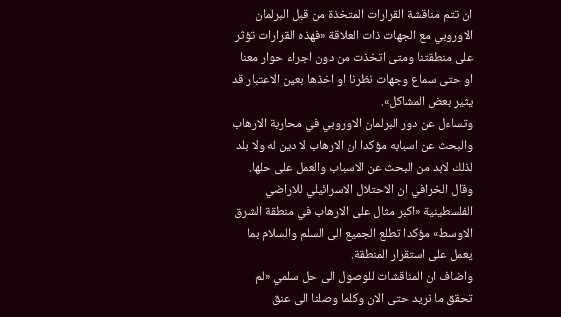ان تتم مناقشة القرارات المتخذة من قبل البرلمان الاوروبي مع الجهات ذات العلاقة «فهذه القرارات تؤثر على منطقتنا ومتى اتخذت من دون اجراء حوار معنا او حتى سماع وجهات نظرنا او اخذها بعين الاعتبار قد يثير بعض المشاكل».
وتساءل عن دور البرلمان الاوروبي في محاربة الارهاب والبحث عن اسبابه مؤكدا ان الارهاب لا دين له ولا بلد لذلك لابد من البحث عن الاسباب والعمل على حلها.
وقال الخرافي ان الاحتلال الاسرائيلي للاراضي الفلسطينية «اكبر مثال على الارهاب في منطقة الشرق الاوسط» مؤكدا تطلع الجميع الى السلم والسلام بما يعمل على استقرار المنطقة.
واضاف ان المناقشات للوصول الى حل سلمي «لم تحقق ما نريد حتى الان وكلما وصلنا الى عنق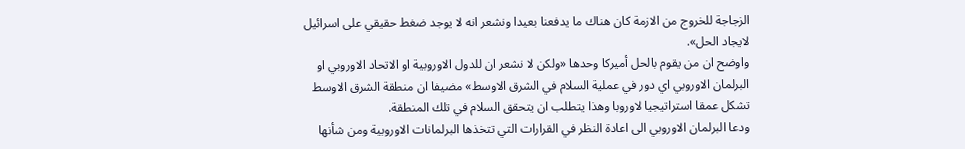الزجاجة للخروج من الازمة كان هناك ما يدفعنا بعيدا ونشعر انه لا يوجد ضغط حقيقي على اسرائيل لايجاد الحل».
واوضح ان من يقوم بالحل أميركا وحدها «ولكن لا نشعر ان للدول الاوروبية او الاتحاد الاوروبي او البرلمان الاوروبي اي دور في عملية السلام في الشرق الاوسط» مضيفا ان منطقة الشرق الاوسط تشكل عمقا استراتيجيا لاوروبا وهذا يتطلب ان يتحقق السلام في تلك المنطقة.
ودعا البرلمان الاوروبي الى اعادة النظر في القرارات التي تتخذها البرلمانات الاوروبية ومن شأنها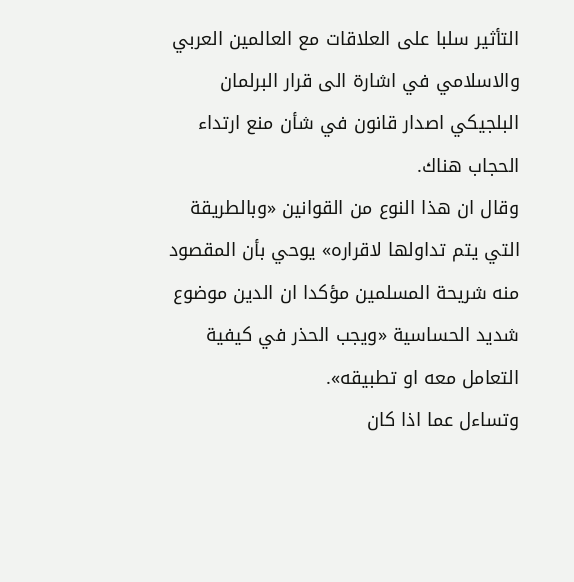التأثير سلبا على العلاقات مع العالمين العربي والاسلامي في اشارة الى قرار البرلمان البلجيكي اصدار قانون في شأن منع ارتداء الحجاب هناك.
وقال ان هذا النوع من القوانين «وبالطريقة التي يتم تداولها لاقراره» يوحي بأن المقصود منه شريحة المسلمين مؤكدا ان الدين موضوع شديد الحساسية «ويجب الحذر في كيفية التعامل معه او تطبيقه».
وتساءل عما اذا كان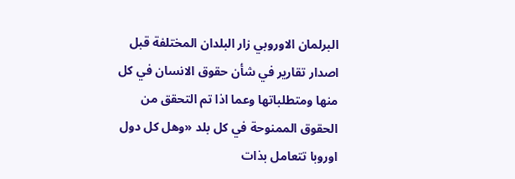البرلمان الاوروبي زار البلدان المختلفة قبل اصدار تقارير في شأن حقوق الانسان في كل منها ومتطلباتها وعما اذا تم التحقق من الحقوق الممنوحة في كل بلد «وهل كل دول اوروبا تتعامل بذات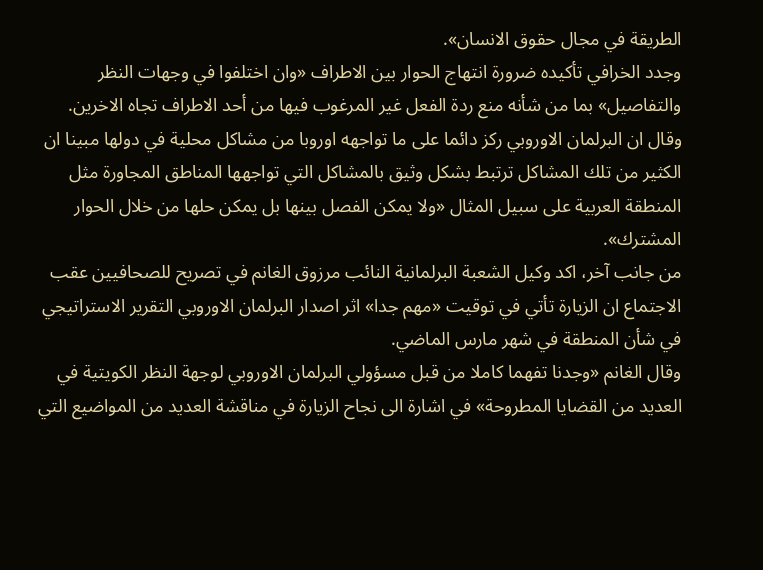الطريقة في مجال حقوق الانسان».
وجدد الخرافي تأكيده ضرورة انتهاج الحوار بين الاطراف «وان اختلفوا في وجهات النظر والتفاصيل» بما من شأنه منع ردة الفعل غير المرغوب فيها من أحد الاطراف تجاه الاخرين.
وقال ان البرلمان الاوروبي ركز دائما على ما تواجهه اوروبا من مشاكل محلية في دولها مبينا ان الكثير من تلك المشاكل ترتبط بشكل وثيق بالمشاكل التي تواجهها المناطق المجاورة مثل المنطقة العربية على سبيل المثال «ولا يمكن الفصل بينها بل يمكن حلها من خلال الحوار المشترك».
من جانب آخر، اكد وكيل الشعبة البرلمانية النائب مرزوق الغانم في تصريح للصحافيين عقب الاجتماع ان الزيارة تأتي في توقيت «مهم جدا» اثر اصدار البرلمان الاوروبي التقرير الاستراتيجي في شأن المنطقة في شهر مارس الماضي.
وقال الغانم «وجدنا تفهما كاملا من قبل مسؤولي البرلمان الاوروبي لوجهة النظر الكويتية في العديد من القضايا المطروحة» في اشارة الى نجاح الزيارة في مناقشة العديد من المواضيع التي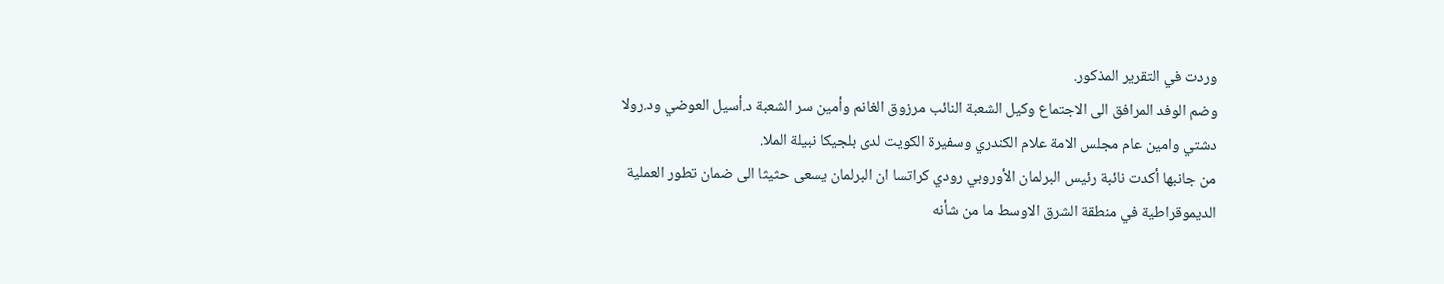وردت في التقرير المذكور.
وضم الوفد المرافق الى الاجتماع وكيل الشعبة النائب مرزوق الغانم وأمين سر الشعبة د.أسيل العوضي ود.رولا دشتي وامين عام مجلس الامة علام الكندري وسفيرة الكويت لدى بلجيكا نبيلة الملا.
من جانبها أكدت نائبة رئيس البرلمان الأوروبي رودي كراتسا ان البرلمان يسعى حثيثا الى ضمان تطور العملية الديموقراطية في منطقة الشرق الاوسط ما من شأنه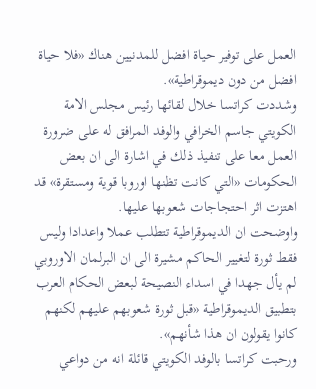العمل على توفير حياة افضل للمدنيين هناك «فلا حياة افضل من دون ديموقراطية».
وشددت كراتسا خلال لقائها رئيس مجلس الامة الكويتي جاسم الخرافي والوفد المرافق له على ضرورة العمل معا على تنفيذ ذلك في اشارة الى ان بعض الحكومات «التي كانت تظنها اوروبا قوية ومستقرة» قد اهتزت اثر احتجاجات شعوبها عليها.
واوضحت ان الديموقراطية تتطلب عملا واعدادا وليس فقط ثورة لتغيير الحاكم مشيرة الى ان البرلمان الاوروبي لم يأل جهدا في اسداء النصيحة لبعض الحكام العرب بتطبيق الديموقراطية «قبل ثورة شعوبهم عليهم لكنهم كانوا يقولون ان هذا شأنهم».
ورحبت كراتسا بالوفد الكويتي قائلة انه من دواعي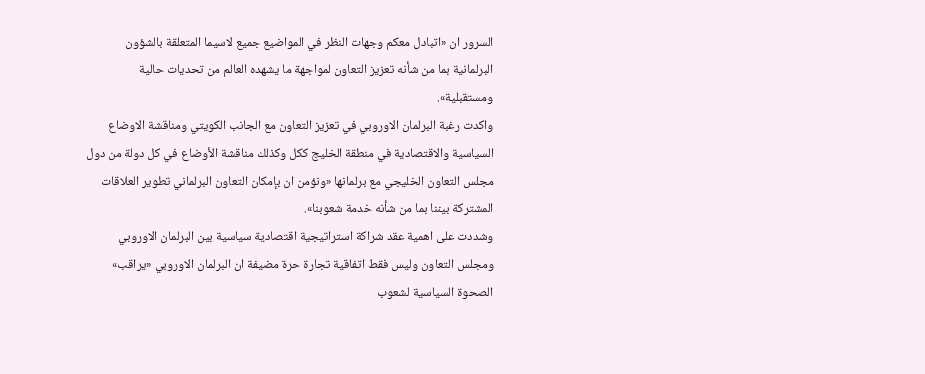السرور ان «اتبادل معكم وجهات النظر في المواضيع جميع لاسيما المتعلقة بالشؤون البرلمانية بما من شأنه تعزيز التعاون لمواجهة ما يشهده العالم من تحديات حالية ومستقبلية».
واكدت رغبة البرلمان الاوروبي في تعزيز التعاون مع الجانب الكويتي ومناقشة الاوضاع السياسية والاقتصادية في منطقة الخليج ككل وكذلك مناقشة الأوضاع في كل دولة من دول مجلس التعاون الخليجي مع برلمانها «ونؤمن ان بإمكان التعاون البرلماني تطوير العلاقات المشتركة بيننا بما من شأنه خدمة شعوبنا».
وشددت على اهمية عقد شراكة استراتيجية اقتصادية سياسية بين البرلمان الاوروبي ومجلس التعاون وليس فقط اتفاقية تجارة حرة مضيفة ان البرلمان الاوروبي «يراقب» الصحوة السياسية لشعوب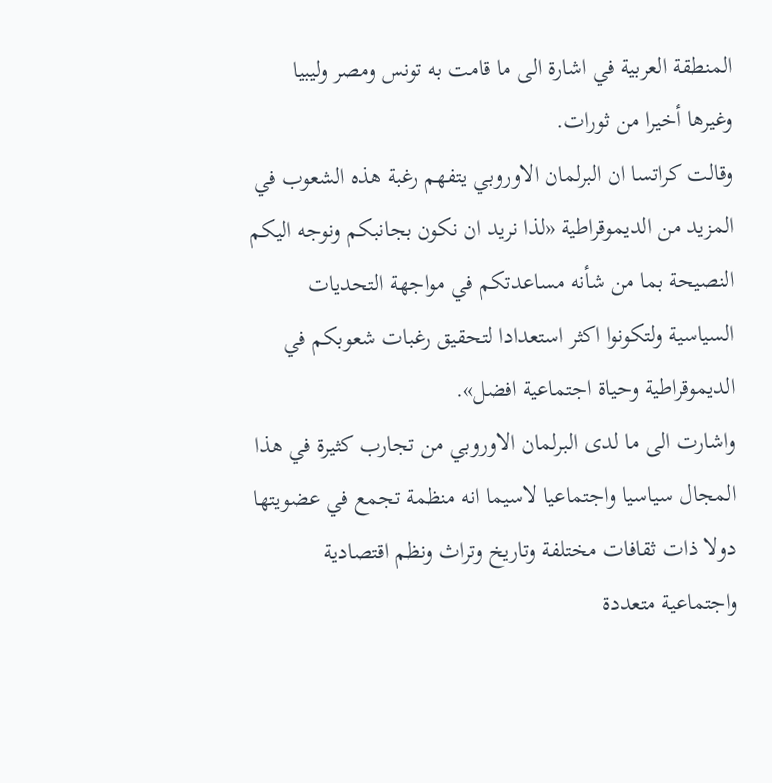المنطقة العربية في اشارة الى ما قامت به تونس ومصر وليبيا وغيرها أخيرا من ثورات.
وقالت كراتسا ان البرلمان الاوروبي يتفهم رغبة هذه الشعوب في المزيد من الديموقراطية «لذا نريد ان نكون بجانبكم ونوجه اليكم النصيحة بما من شأنه مساعدتكم في مواجهة التحديات السياسية ولتكونوا اكثر استعدادا لتحقيق رغبات شعوبكم في الديموقراطية وحياة اجتماعية افضل».
واشارت الى ما لدى البرلمان الاوروبي من تجارب كثيرة في هذا المجال سياسيا واجتماعيا لاسيما انه منظمة تجمع في عضويتها دولا ذات ثقافات مختلفة وتاريخ وتراث ونظم اقتصادية واجتماعية متعددة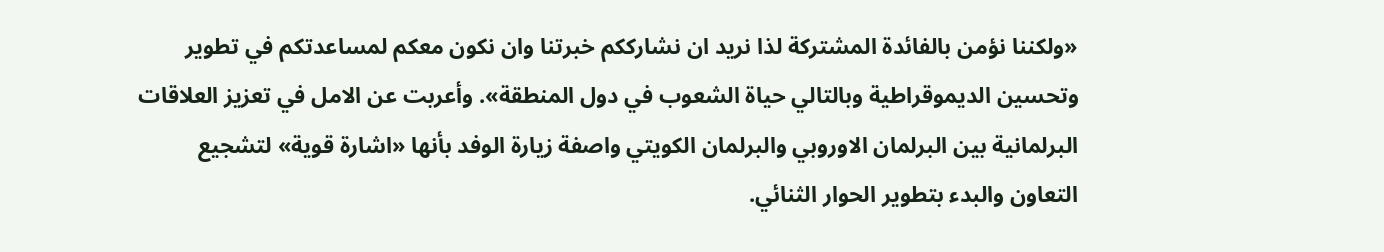«ولكننا نؤمن بالفائدة المشتركة لذا نريد ان نشارككم خبرتنا وان نكون معكم لمساعدتكم في تطوير وتحسين الديموقراطية وبالتالي حياة الشعوب في دول المنطقة». وأعربت عن الامل في تعزيز العلاقات البرلمانية بين البرلمان الاوروبي والبرلمان الكويتي واصفة زيارة الوفد بأنها «اشارة قوية» لتشجيع التعاون والبدء بتطوير الحوار الثنائي.